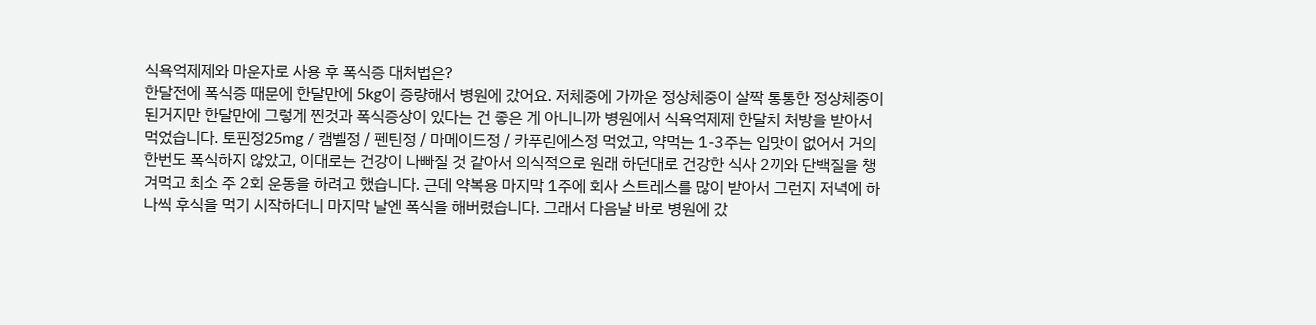식욕억제제와 마운자로 사용 후 폭식증 대처법은?
한달전에 폭식증 때문에 한달만에 5kg이 증량해서 병원에 갔어요. 저체중에 가까운 정상체중이 살짝 통통한 정상체중이 된거지만 한달만에 그렇게 찐것과 폭식증상이 있다는 건 좋은 게 아니니까 병원에서 식욕억제제 한달치 처방을 받아서 먹었습니다. 토핀정25mg / 캠벨정 / 펜틴정 / 마메이드정 / 카푸린에스정 먹었고, 약먹는 1-3주는 입맛이 없어서 거의 한번도 폭식하지 않았고, 이대로는 건강이 나빠질 것 같아서 의식적으로 원래 하던대로 건강한 식사 2끼와 단백질을 챙겨먹고 최소 주 2회 운동을 하려고 했습니다. 근데 약복용 마지막 1주에 회사 스트레스를 많이 받아서 그런지 저녁에 하나씩 후식을 먹기 시작하더니 마지막 날엔 폭식을 해버렸습니다. 그래서 다음날 바로 병원에 갔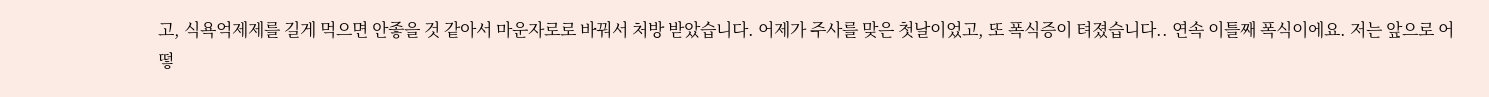고, 식욕억제제를 길게 먹으면 안좋을 것 같아서 마운자로로 바꿔서 처방 받았습니다. 어제가 주사를 맞은 첫날이었고, 또 폭식증이 텨졌습니다.. 연속 이틀째 폭식이에요. 저는 앞으로 어떻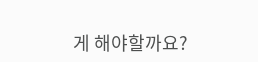게 해야할까요?